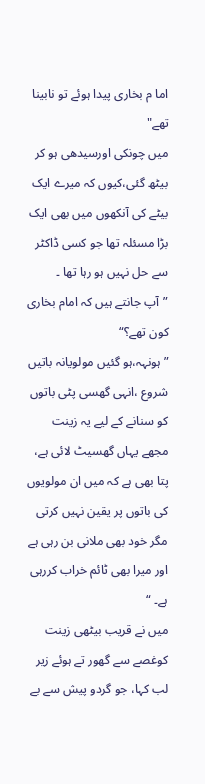اما م بخاری پیدا ہوئے تو نابینا تھے"
میں چونکی اورسیدھی ہو کر بیٹھ گئی،کیوں کہ میرے ایک بیٹے کی آنکھوں میں بھی ایک بڑا مسئلہ تھا جو کسی ڈاکٹر سے حل نہیں ہو رہا تھا ۔
”آپ جانتے ہیں کہ امام بخاری کون تھے؟“
”ہونہہ،ہو گئیں مولویانہ باتیں شروع ،انہی گھسی پٹی باتوں کو سنانے کے لیے یہ زینت مجھے یہاں گھسیٹ لائی ہے، پتا بھی ہے کہ میں ان مولویوں کی باتوں پر یقین نہیں کرتی مگر خود بھی ملانی بن رہی ہے اور میرا بھی ٹائم خراب کررہی ہے۔ “
میں نے قریب بیٹھی زینت کوغصے سے گھور تے ہوئے زیر لب کہا، جو گردو پیش سے بے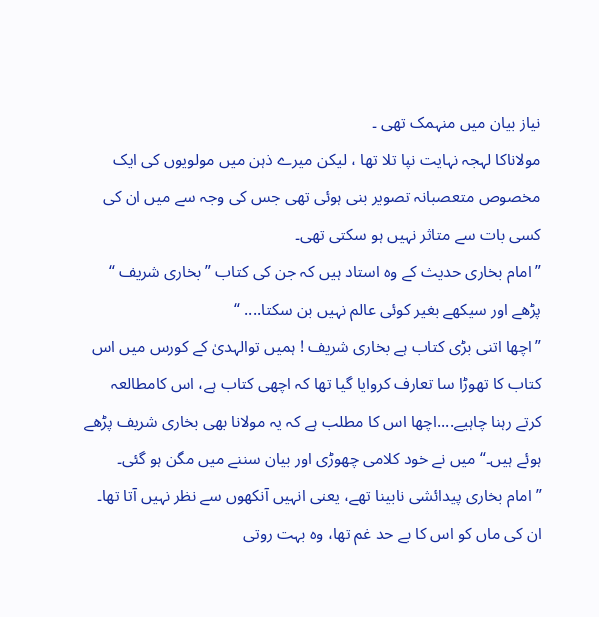نیاز بیان میں منہمک تھی ۔
مولاناکا لہجہ نہایت نپا تلا تھا ، لیکن میرے ذہن میں مولویوں کی ایک مخصوص متعصبانہ تصویر بنی ہوئی تھی جس کی وجہ سے میں ان کی کسی بات سے متاثر نہیں ہو سکتی تھی۔
”امام بخاری حدیث کے وہ استاد ہیں کہ جن کی کتاب ”بخاری شریف “ پڑھے اور سیکھے بغیر کوئی عالم نہیں بن سکتا.... “
”اچھا اتنی بڑی کتاب ہے بخاری شریف ! ہمیں توالہدیٰ کے کورس میں اس کتاب کا تھوڑا سا تعارف کروایا گیا تھا کہ اچھی کتاب ہے، اس کامطالعہ کرتے رہنا چاہیے....اچھا اس کا مطلب ہے کہ یہ مولانا بھی بخاری شریف پڑھے ہوئے ہیں۔“میں نے خود کلامی چھوڑی اور بیان سننے میں مگن ہو گئی۔
”امام بخاری پیدائشی نابینا تھے، یعنی انہیں آنکھوں سے نظر نہیں آتا تھا۔ ان کی ماں کو اس کا بے حد غم تھا، وہ بہت روتی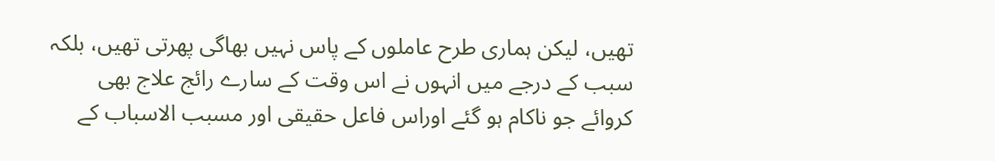تھیں، لیکن ہماری طرح عاملوں کے پاس نہیں بھاگی پھرتی تھیں، بلکہ سبب کے درجے میں انہوں نے اس وقت کے سارے رائج علاج بھی کروائے جو ناکام ہو گئے اوراس فاعل حقیقی اور مسبب الاسباب کے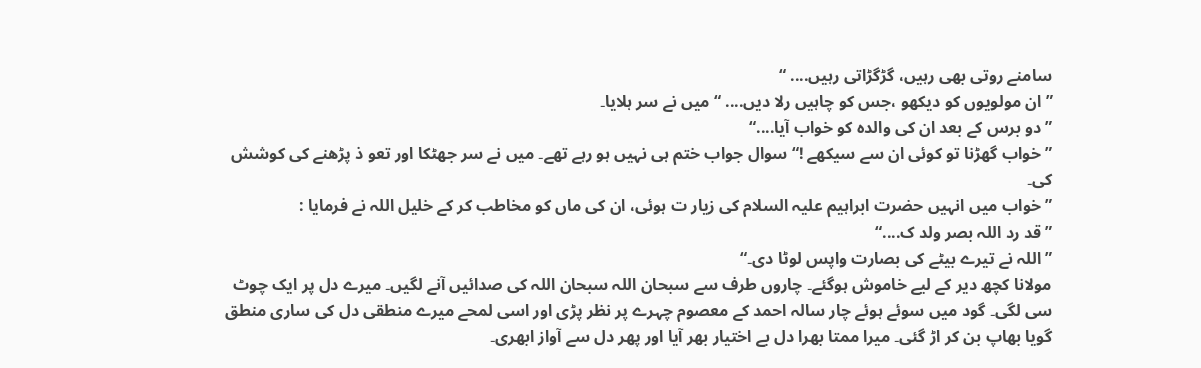سامنے روتی بھی رہیں، گڑگڑاتی رہیں.... “
”ان مولویوں کو دیکھو ،جس کو چاہیں رلا دیں.... “ میں نے سر ہلایا۔
”دو برس کے بعد ان کی والدہ کو خواب آیا....“
”خواب گھڑنا تو کوئی ان سے سیکھے !“ سوال جواب ختم ہی نہیں ہو رہے تھے۔ میں نے سر جھٹکا اور تعو ذ پڑھنے کی کوشش کی۔
”خواب میں انہیں حضرت ابراہیم علیہ السلام کی زیار ت ہوئی، ان کی ماں کو مخاطب کر کے خلیل اللہ نے فرمایا :
”قد رد اللہ بصر ولد ک....“
”اللہ نے تیرے بیٹے کی بصارت واپس لوٹا دی۔“
مولانا کچھ دیر کے لیے خاموش ہوگئے۔ چاروں طرف سے سبحان اللہ سبحان اللہ کی صدائیں آنے لگیں۔ میرے دل پر ایک چوٹ سی لگی۔ گود میں سوئے ہوئے چار سالہ احمد کے معصوم چہرے پر نظر پڑی اور اسی لمحے میرے منطقی دل کی ساری منطق گویا بھاپ بن کر اڑ گئی۔ میرا ممتا بھرا دل بے اختیار بھر آیا اور پھر دل سے آواز ابھری۔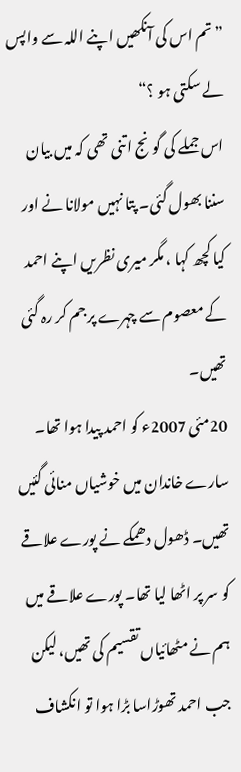”تم اس کی آنکھیں اپنے اللہ سے واپس لے سکتی ہو ؟“
اس جملے کی گونج اتنی تھی کہ میں بیان سننا بھول گئی۔ پتا نہیں مولانا نے اور کیا کچھ کہا ، مگر میری نظریں اپنے احمد کے معصوم سے چہرے پر جم کر رہ گئی تھیں۔
20مئی 2007ء کو احمد پیدا ہوا تھا۔ سارے خاندان میں خوشیاں منائی گئیں تھیں۔ ڈھول دھمکے نے پورے علاقے کو سر پر اٹھا لیا تھا۔ پورے علاقے میں ہم نے مٹھائیاں تقسیم کی تھیں، لیکن جب احمد تھوڑاسا بڑا ہوا تو انکشاف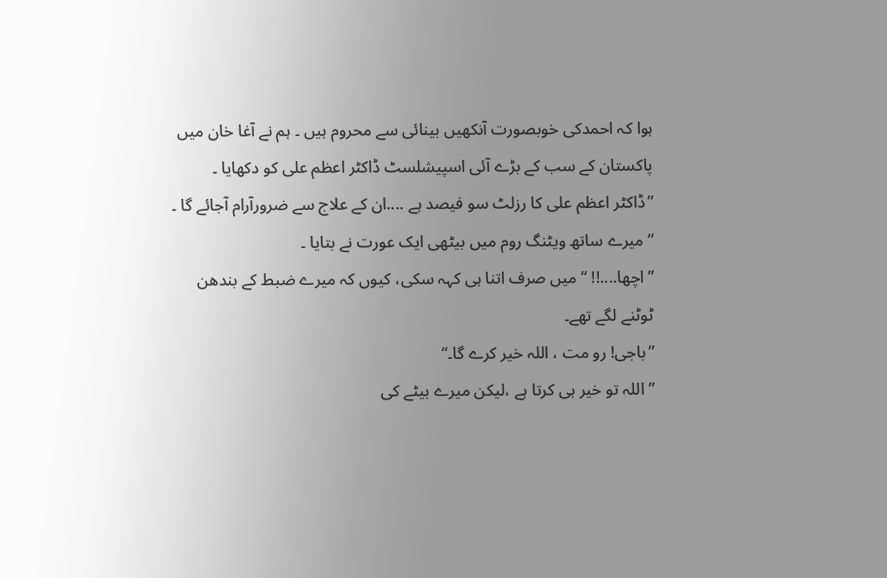ہوا کہ احمدکی خوبصورت آنکھیں بینائی سے محروم ہیں ۔ ہم نے آغا خان میں پاکستان کے سب کے بڑے آئی اسپیشلسٹ ڈاکٹر اعظم علی کو دکھایا ۔
”ڈاکٹر اعظم علی کا رزلٹ سو فیصد ہے ....ان کے علاج سے ضرورآرام آجائے گا ۔ “میرے ساتھ ویٹنگ روم میں بیٹھی ایک عورت نے بتایا ۔
”اچھا....!! “میں صرف اتنا ہی کہہ سکی، کیوں کہ میرے ضبط کے بندھن ٹوٹنے لگے تھے۔
”باجی! رو مت ، اللہ خیر کرے گا۔“
”اللہ تو خیر ہی کرتا ہے ،لیکن میرے بیٹے کی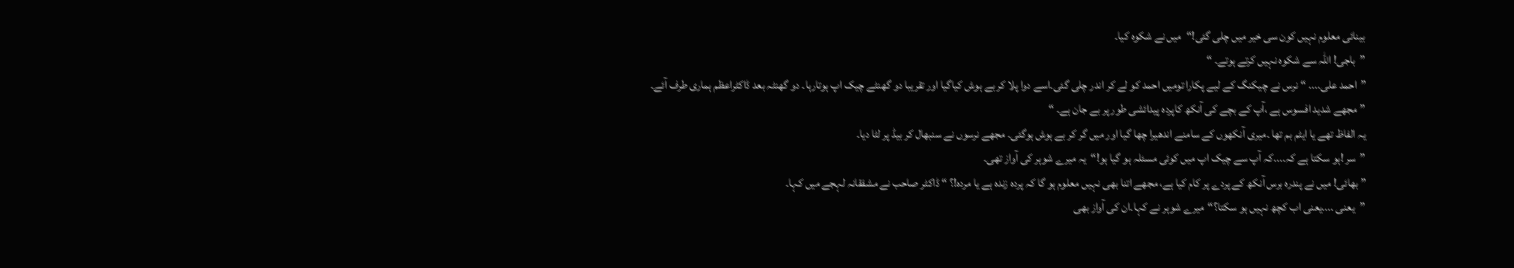بینائی معلوم نہیں کون سی خیر میں چلی گئی!“میں نے شکوہ کیا۔
”باجی! اللہ سے شکوہ نہیں کرتے ہوتے۔ “
”احمد علی.... “ نرس نے چیکنگ کے لیے پکارا تومیں احمد کو لے کر اندر چلی گئی۔اسے دوا پلا کر بے ہوش کیاگیا اور تقریبا دو گھنٹے چیک اپ ہوتارہا۔ دو گھنٹہ بعد ڈاکٹراعظم ہماری طرف آئے۔
” مجھے شدید افسوس ہے ،آپ کے بچے کی آنکھ کاپردہ پیدائشی طور پر بے جان ہے۔ “
یہ الفاظ تھے یا ایٹم بم تھا ۔میری آنکھوں کے سامنے اندھیرا چھا گیا اور میں گر کر بے ہوش ہوگئی۔ مجھے نرسوں نے سنبھال کر بیڈ پر لٹا دیا۔
”سر !ہو سکتا ہے کہ....کہ آپ سے چیک اپ میں کوئی مسئلہ ہو گیا ہو!“یہ میرے شوہر کی آواز تھی۔
” بھائی! میں نے پندرہ برس آنکھ کے پردے پر کام کیا ہے، مجھے اتنا بھی نہیں معلوم ہو گا کہ پردہ زندہ ہے یا مردہ!؟ “ ڈاکٹر صاحب نے مشفقانہ لہجے میں کہا۔
”یعنی ....یعنی اب کچھ نہیں ہو سکتا؟“میرے شوہر نے کہا۔ان کی آواز بھی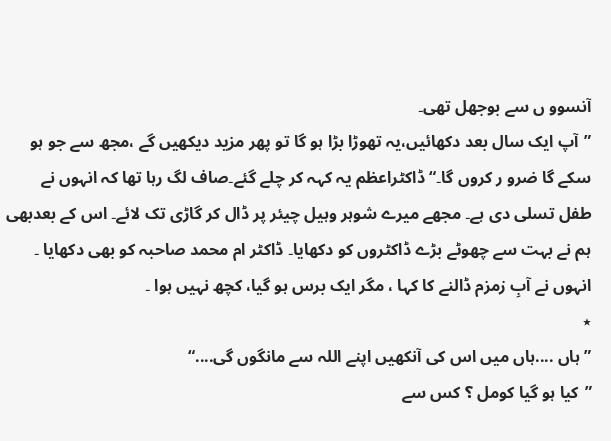آنسوو ں سے بوجھل تھی۔
”آپ ایک سال بعد دکھائیں،یہ تھوڑا بڑا ہو گا تو پھر مزید دیکھیں گے ،مجھ سے جو ہو سکے گا ضرو ر کروں گا۔“ ڈاکٹراعظم یہ کہہ کر چلے گئے۔صاف لگ رہا تھا کہ انہوں نے طفل تسلی دی ہے۔ مجھے میرے شوہر وہیل چیئر پر ڈال کر گاڑی تک لائے۔ اس کے بعدبھی ہم نے بہت سے چھوٹے بڑے ڈاکٹروں کو دکھایا۔ ڈاکٹر ام محمد صاحبہ کو بھی دکھایا ۔ انہوں نے آبِ زمزم ڈالنے کا کہا ، مگر ایک برس ہو گیا، کچھ نہیں ہوا ۔
٭
” ہاں ....ہاں میں اس کی آنکھیں اپنے اللہ سے مانگوں گی....“
”کیا ہو گیا کومل ؟ کس سے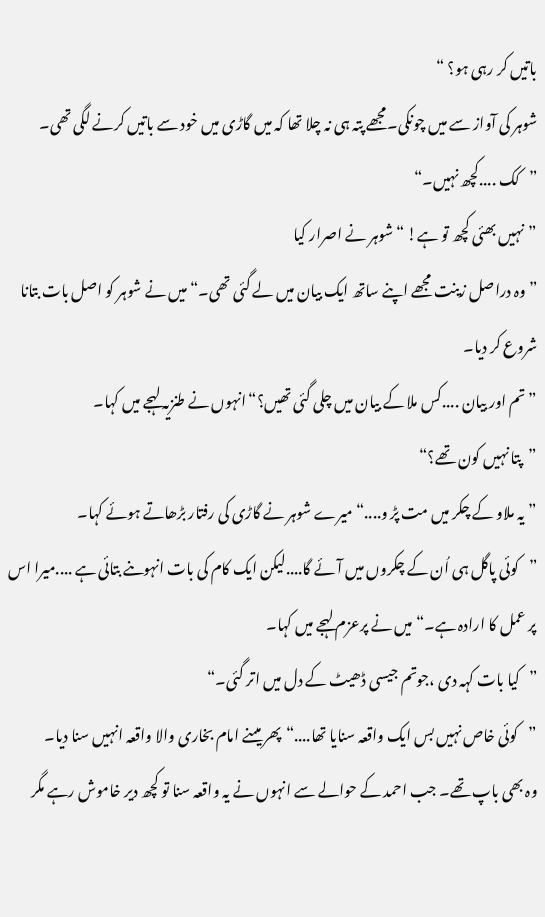باتیں کر رہی ہو؟ “
شوہر کی آواز سے میں چونکی۔مجھے پتہ ہی نہ چلا تھا کہ میں گاڑی میں خود سے باتیں کرنے لگی تھی۔
”کک ....کچھ نہیں۔“
”نہیں بھئی کچھ تو ہے! “شوہر نے اصرار کیا
”وہ دراصل زینت مجھے اپنے ساتھ ایک بیان میں لے گئی تھی۔“میں نے شوہر کو اصل بات بتانا شروع کر دیا۔
”تم اور بیان ....کس ملا کے بیان میں چلی گئی تھیں؟“انہوں نے طنزیہ لہجے میں کہا۔
”پتا نہیں کون تھے؟“
”یہ ملاو کے چکر میں مت پڑ و....“ میرے شوہر نے گاڑی کی رفتار بڑھاتے ہوئے کہا۔
”کوئی پاگل ہی اُن کے چکروں میں آئے گا....لیکن ایک کام کی بات انہوںنے بتائی ہے ....میرا اس پر عمل کا ارادہ ہے۔“ میں نے پرعزم لہجے میں کہا۔
”کیا بات کہہ دی ،جوتم جیسی ڈھیٹ کے دل میں اتر گئی۔“
”کوئی خاص نہیں بس ایک واقعہ سنایا تھا....“پھر میںنے امام بخاری والا واقعہ انہیں سنا دیا۔
وہ بھی باپ تھے۔ جب احمد کے حوالے سے انہوں نے یہ واقعہ سنا تو کچھ دیر خاموش رہے مگر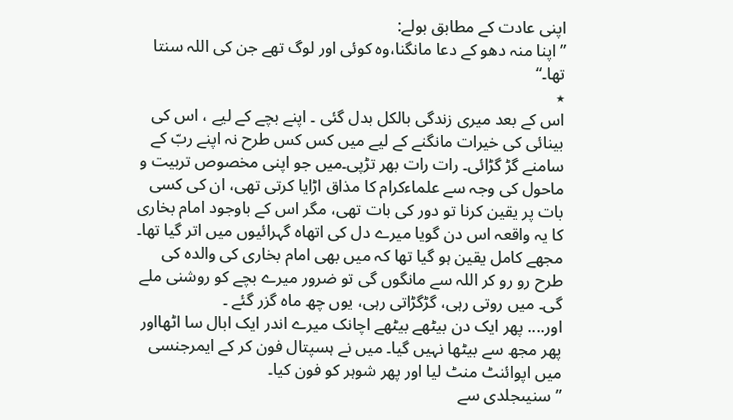اپنی عادت کے مطابق بولے:
”اپنا منہ دھو کے دعا مانگنا،وہ کوئی اور لوگ تھے جن کی اللہ سنتا تھا۔“
٭
اس کے بعد میری زندگی بالکل بدل گئی ۔ اپنے بچے کے لیے ، اس کی بینائی کی خیرات مانگنے کے لیے میں کس کس طرح نہ اپنے ربّ کے سامنے گڑ گڑائی۔ رات رات بھر تڑپی۔میں جو اپنی مخصوص تربیت و ماحول کی وجہ سے علماءکرام کا مذاق اڑایا کرتی تھی، ان کی کسی بات پر یقین کرنا تو دور کی بات تھی، مگر اس کے باوجود امام بخاری کا یہ واقعہ اس دن گویا میرے دل کی اتھاہ گہرائیوں میں اتر گیا تھا۔ مجھے کامل یقین ہو گیا تھا کہ میں بھی امام بخاری کی والدہ کی طرح رو رو کر اللہ سے مانگوں گی تو ضرور میرے بچے کو روشنی ملے گی۔ میں روتی رہی، گڑگڑاتی رہی، یوں چھ ماہ گزر گئے ۔
اور.... پھر ایک دن بیٹھے بیٹھے اچانک میرے اندر ایک ابال سا اٹھااور پھر مجھ سے بیٹھا نہیں گیا۔ میں نے ہسپتال فون کر کے ایمرجنسی میں اپوائنٹ منٹ لیا اور پھر شوہر کو فون کیا۔
”سنیںجلدی سے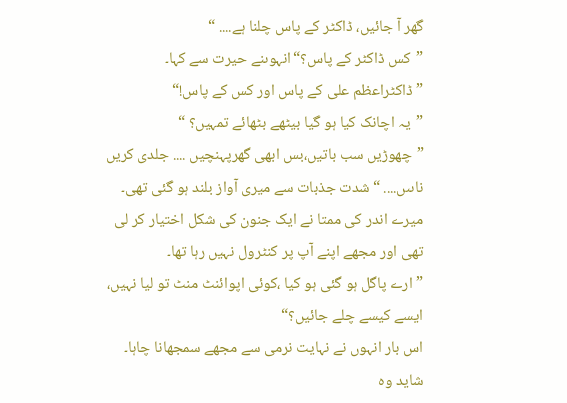گھر آ جائیں، ڈاکٹر کے پاس چلنا ہے.... “
”کس ڈاکٹر کے پاس؟“انہوںنے حیرت سے کہا۔
” ڈاکٹراعظم علی کے پاس اور کس کے پاس!“
”یہ اچانک کیا ہو گیا بیٹھے بٹھائے تمہیں؟ “
”چھوڑیں سب باتیں،بس ابھی گھرپہنچیں .... جلدی کریں ناںںں.... “شدت جذبات سے میری آواز بلند ہو گئی تھی۔ میرے اندر کی ممتا نے ایک جنون کی شکل اختیار کر لی تھی اور مجھے اپنے آپ پر کنٹرول نہیں رہا تھا۔
”ارے پاگل ہو گئی ہو کیا ،کوئی اپوائنٹ منٹ تو لیا نہیں، ایسے کیسے چلے جائیں؟“
اس بار انہوں نے نہایت نرمی سے مجھے سمجھانا چاہا۔ شاید وہ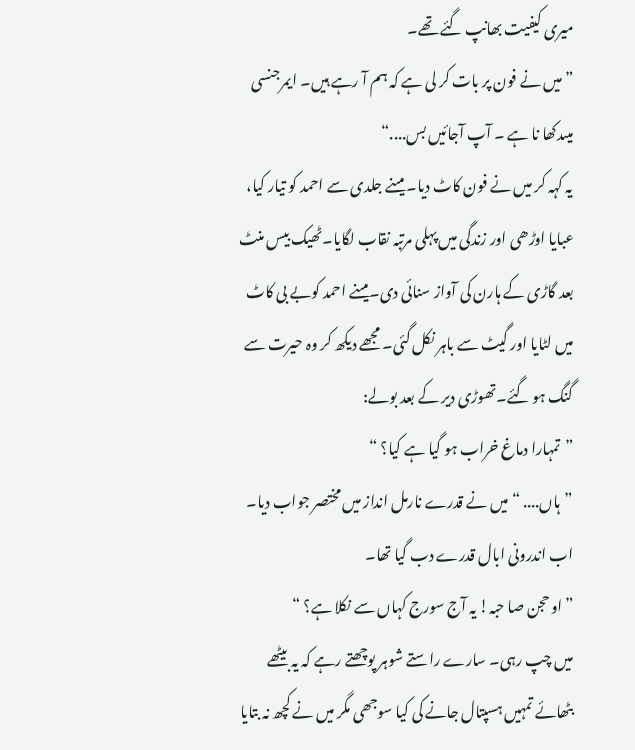میری کیفیت بھانپ گئے تھے۔
”میں نے فون پر بات کر لی ہے کہ ہم آ رہے ہیں۔ ایمرجنسی میںدکھا نا ہے ۔ آپ آجائیں بس....“
یہ کہہ کر میں نے فون کاٹ دیا۔ میںنے جلدی سے احمد کو تیار کیا، عبایا اوڑھی اور زندگی میں پہلی مرتبہ نقاب لگایا۔ٹھیک بیس منٹ بعد گاڑی کے ہارن کی آواز سنائی دی۔میںنے احمد کوبے بی کاٹ میں لٹایا اور گیٹ سے باہر نکل گئی۔ مجھے دیکھ کر وہ حیرت سے گنگ ہو گئے۔تھوڑی دیر کے بعد بولے:
”تمہارا دماغ خراب ہو گیا ہے کیا؟ “
”ہاں.... “میں نے قدرے نارمل انداز میں مختصر جواب دیا۔ اب اندرونی ابال قدرے دب گیا تھا۔
”او حجن صا حبہ! یہ آج سورج کہاں سے نکلا ہے؟ “
میں چپ رہی۔ سارے راستے شوہر پوچھتے رہے کہ یہ بیٹھے بٹھائے تمہیں ہسپتال جانے کی کیا سوجھی مگر میں نے کچھ نہ بتایا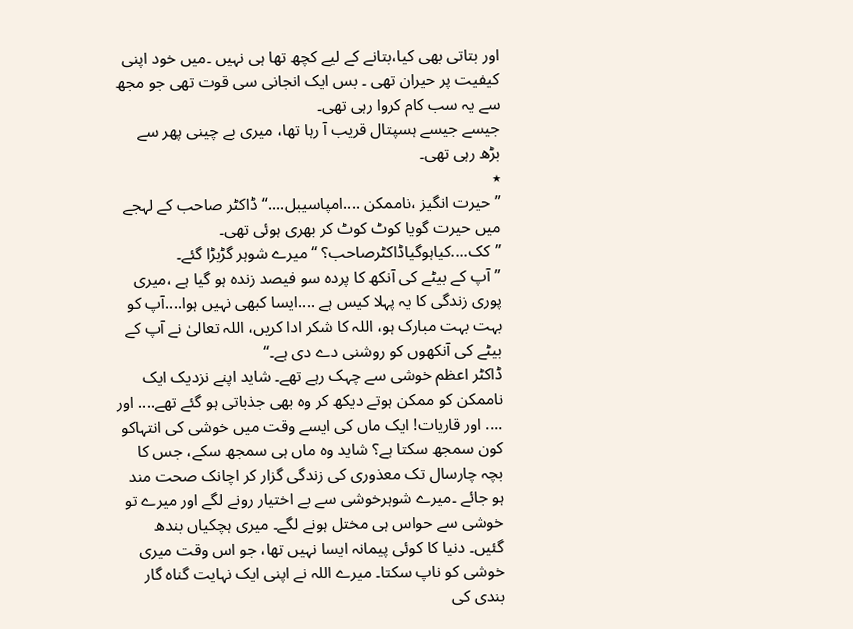اور بتاتی بھی کیا،بتانے کے لیے کچھ تھا ہی نہیں ۔میں خود اپنی کیفیت پر حیران تھی ۔ بس ایک انجانی سی قوت تھی جو مجھ سے یہ سب کام کروا رہی تھی۔
جیسے جیسے ہسپتال قریب آ رہا تھا، میری بے چینی پھر سے بڑھ رہی تھی۔
٭
”حیرت انگیز ،ناممکن ....امپاسیبل....“ ڈاکٹر صاحب کے لہجے میں حیرت گویا کوٹ کوٹ کر بھری ہوئی تھی۔
”کک....کیاہوگیاڈاکٹرصاحب؟ “میرے شوہر گڑبڑا گئے۔
”آپ کے بیٹے کی آنکھ کا پردہ سو فیصد زندہ ہو گیا ہے ،میری پوری زندگی کا یہ پہلا کیس ہے ....ایسا کبھی نہیں ہوا....آپ کو بہت بہت مبارک ہو، اللہ کا شکر ادا کریں، اللہ تعالیٰ نے آپ کے بیٹے کی آنکھوں کو روشنی دے دی ہے۔“
ڈاکٹر اعظم خوشی سے چہک رہے تھے۔ شاید اپنے نزدیک ایک ناممکن کو ممکن ہوتے دیکھ کر وہ بھی جذباتی ہو گئے تھے.... اور .... اور قاریات! ایک ماں کی ایسے وقت میں خوشی کی انتہاکو کون سمجھ سکتا ہے؟ شاید وہ ماں ہی سمجھ سکے، جس کا بچہ چارسال تک معذوری کی زندگی گزار کر اچانک صحت مند ہو جائے ۔میرے شوہرخوشی سے بے اختیار رونے لگے اور میرے تو خوشی سے حواس ہی مختل ہونے لگے۔ میری ہچکیاں بندھ گئیں۔ دنیا کا کوئی پیمانہ ایسا نہیں تھا، جو اس وقت میری خوشی کو ناپ سکتا۔ میرے اللہ نے اپنی ایک نہایت گناہ گار بندی کی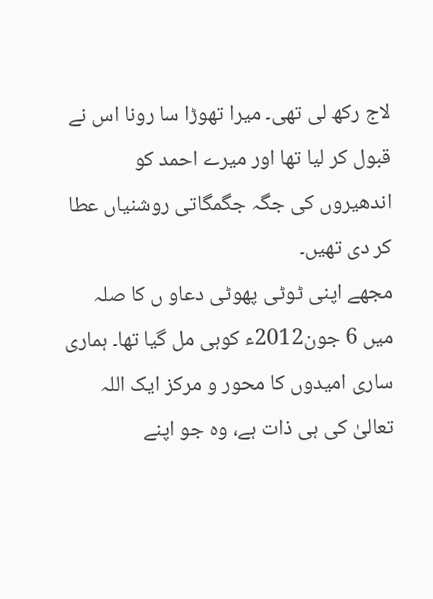لاج رکھ لی تھی۔ میرا تھوڑا سا رونا اس نے قبول کر لیا تھا اور میرے احمد کو اندھیروں کی جگہ جگمگاتی روشنیاں عطا کر دی تھیں۔
مجھے اپنی ٹوٹی پھوٹی دعاو ں کا صلہ میں 6 جون2012ء کوہی مل گیا تھا۔ ہماری ساری امیدوں کا محور و مرکز ایک اللہ تعالیٰ کی ہی ذات ہے، وہ جو اپنے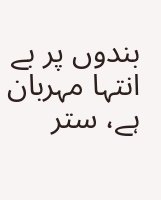بندوں پر بے انتہا مہربان ہے، ستر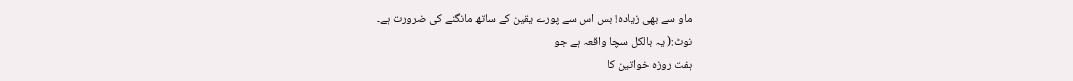ماو سے بھی زیادہ! بس اس سے پورے یقین کے ساتھ مانگنے کی ضرورت ہے۔
نوٹ:( یہ بالکل سچا واقعہ ہے جو
ہفت روزہ خواتین کا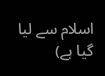اسلام سے لیا گیا ہے)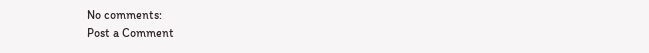No comments:
Post a Comment